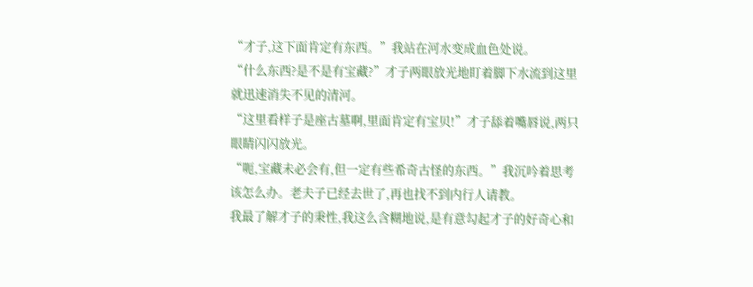“才子,这下面肯定有东西。”我站在河水变成血色处说。
“什么东西?是不是有宝藏?”才子两眼放光地盯着脚下水流到这里就迅速消失不见的清河。
“这里看样子是座古墓啊,里面肯定有宝贝!”才子舔着嘴唇说,两只眼睛闪闪放光。
“呃,宝藏未必会有,但一定有些希奇古怪的东西。”我沉吟着思考该怎么办。老夫子已经去世了,再也找不到内行人请教。
我最了解才子的秉性,我这么含糊地说,是有意勾起才子的好奇心和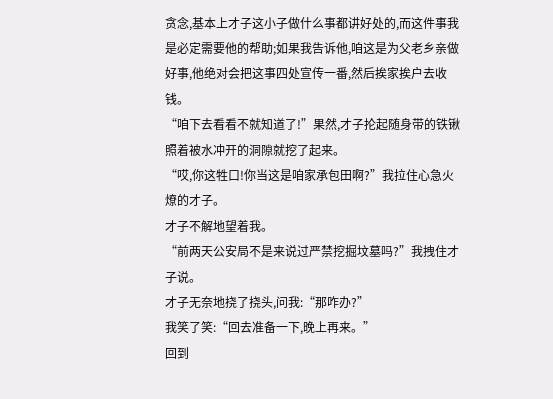贪念,基本上才子这小子做什么事都讲好处的,而这件事我是必定需要他的帮助;如果我告诉他,咱这是为父老乡亲做好事,他绝对会把这事四处宣传一番,然后挨家挨户去收钱。
“咱下去看看不就知道了!”果然,才子抡起随身带的铁锹照着被水冲开的洞隙就挖了起来。
“哎,你这牲口!你当这是咱家承包田啊?”我拉住心急火燎的才子。
才子不解地望着我。
“前两天公安局不是来说过严禁挖掘坟墓吗?”我拽住才子说。
才子无奈地挠了挠头,问我:“那咋办?”
我笑了笑:“回去准备一下,晚上再来。”
回到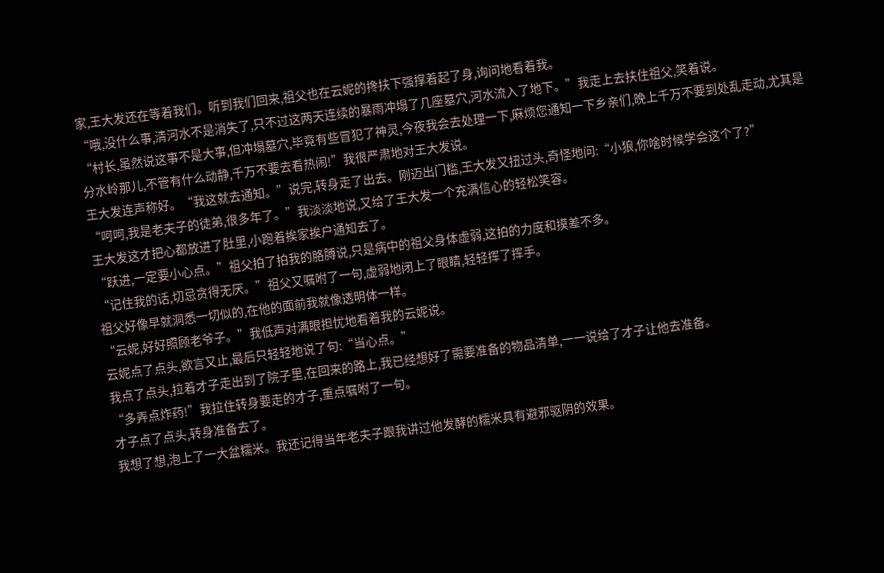家,王大发还在等着我们。听到我们回来,祖父也在云妮的搀扶下强撑着起了身,询问地看着我。
“哦,没什么事,清河水不是消失了,只不过这两天连续的暴雨冲塌了几座墓穴,河水流入了地下。”我走上去扶住祖父,笑着说。
“村长,虽然说这事不是大事,但冲塌墓穴,毕竟有些冒犯了神灵,今夜我会去处理一下,麻烦您通知一下乡亲们,晚上千万不要到处乱走动,尤其是分水岭那儿,不管有什么动静,千万不要去看热闹!”我很严肃地对王大发说。
王大发连声称好。“我这就去通知。”说完,转身走了出去。刚迈出门槛,王大发又扭过头,奇怪地问:“小狼,你啥时候学会这个了?”
“呵呵,我是老夫子的徒弟,很多年了。”我淡淡地说,又给了王大发一个充满信心的轻松笑容。
王大发这才把心都放进了肚里,小跑着挨家挨户通知去了。
“跃进,一定要小心点。”祖父拍了拍我的胳膊说,只是病中的祖父身体虚弱,这拍的力度和摸差不多。
“记住我的话,切忌贪得无厌。”祖父又嘱咐了一句,虚弱地闭上了眼睛,轻轻挥了挥手。
祖父好像早就洞悉一切似的,在他的面前我就像透明体一样。
“云妮,好好照顾老爷子。”我低声对满眼担忧地看着我的云妮说。
云妮点了点头,欲言又止,最后只轻轻地说了句:“当心点。”
我点了点头,拉着才子走出到了院子里,在回来的路上,我已经想好了需要准备的物品清单,一一说给了才子让他去准备。
“多弄点炸药!”我拉住转身要走的才子,重点嘱咐了一句。
才子点了点头,转身准备去了。
我想了想,泡上了一大盆糯米。我还记得当年老夫子跟我讲过他发酵的糯米具有避邪驱阴的效果。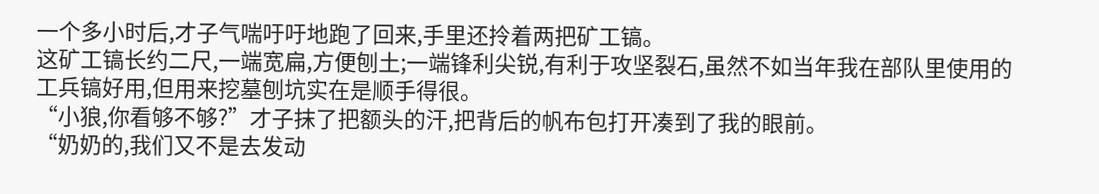一个多小时后,才子气喘吁吁地跑了回来,手里还拎着两把矿工镐。
这矿工镐长约二尺,一端宽扁,方便刨土;一端锋利尖锐,有利于攻坚裂石,虽然不如当年我在部队里使用的工兵镐好用,但用来挖墓刨坑实在是顺手得很。
“小狼,你看够不够?”才子抹了把额头的汗,把背后的帆布包打开凑到了我的眼前。
“奶奶的,我们又不是去发动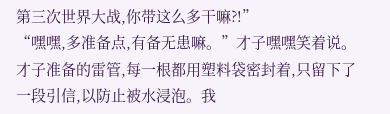第三次世界大战,你带这么多干嘛?!”
“嘿嘿,多准备点,有备无患嘛。”才子嘿嘿笑着说。
才子准备的雷管,每一根都用塑料袋密封着,只留下了一段引信,以防止被水浸泡。我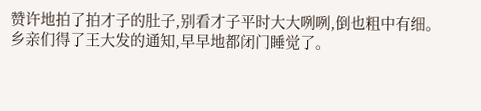赞许地拍了拍才子的肚子,别看才子平时大大咧咧,倒也粗中有细。
乡亲们得了王大发的通知,早早地都闭门睡觉了。